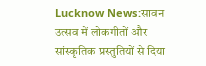Lucknow News:सावन उत्सव में लोकगीतों और सांस्कृतिक प्रस्तुतियों से दिया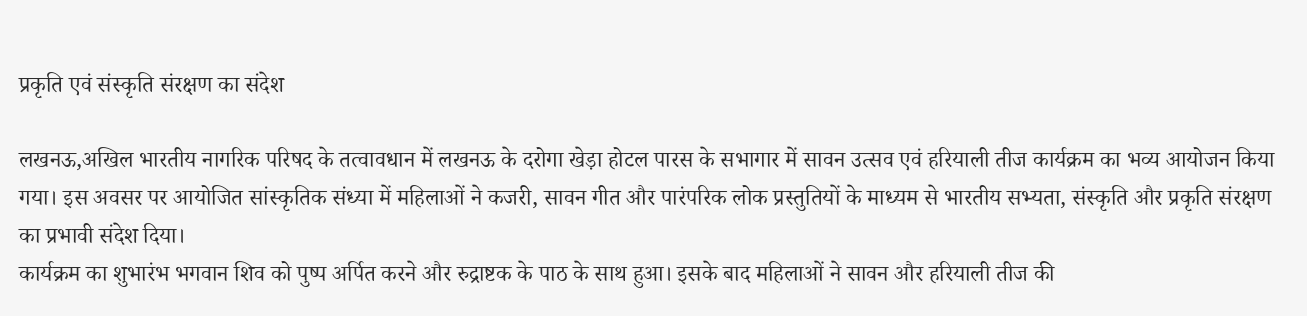प्रकृति एवं संस्कृति संरक्षण का संदेश

लखनऊ,अखिल भारतीय नागरिक परिषद के तत्वावधान में लखनऊ के दरोगा खेड़ा होटल पारस के सभागार में सावन उत्सव एवं हरियाली तीज कार्यक्रम का भव्य आयोजन किया गया। इस अवसर पर आयोजित सांस्कृतिक संध्या में महिलाओं ने कजरी, सावन गीत और पारंपरिक लोक प्रस्तुतियों के माध्यम से भारतीय सभ्यता, संस्कृति और प्रकृति संरक्षण का प्रभावी संदेश दिया।
कार्यक्रम का शुभारंभ भगवान शिव को पुष्प अर्पित करने और रुद्राष्टक के पाठ के साथ हुआ। इसके बाद महिलाओं ने सावन और हरियाली तीज की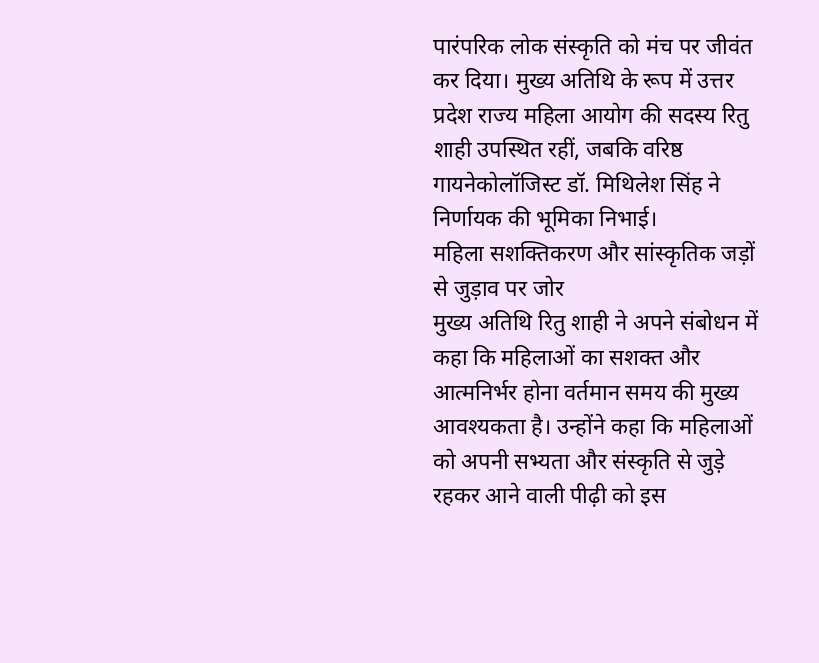पारंपरिक लोक संस्कृति को मंच पर जीवंत कर दिया। मुख्य अतिथि के रूप में उत्तर प्रदेश राज्य महिला आयोग की सदस्य रितु शाही उपस्थित रहीं, जबकि वरिष्ठ गायनेकोलॉजिस्ट डॉ. मिथिलेश सिंह ने निर्णायक की भूमिका निभाई।
महिला सशक्तिकरण और सांस्कृतिक जड़ों से जुड़ाव पर जोर
मुख्य अतिथि रितु शाही ने अपने संबोधन में कहा कि महिलाओं का सशक्त और आत्मनिर्भर होना वर्तमान समय की मुख्य आवश्यकता है। उन्होंने कहा कि महिलाओं को अपनी सभ्यता और संस्कृति से जुड़े रहकर आने वाली पीढ़ी को इस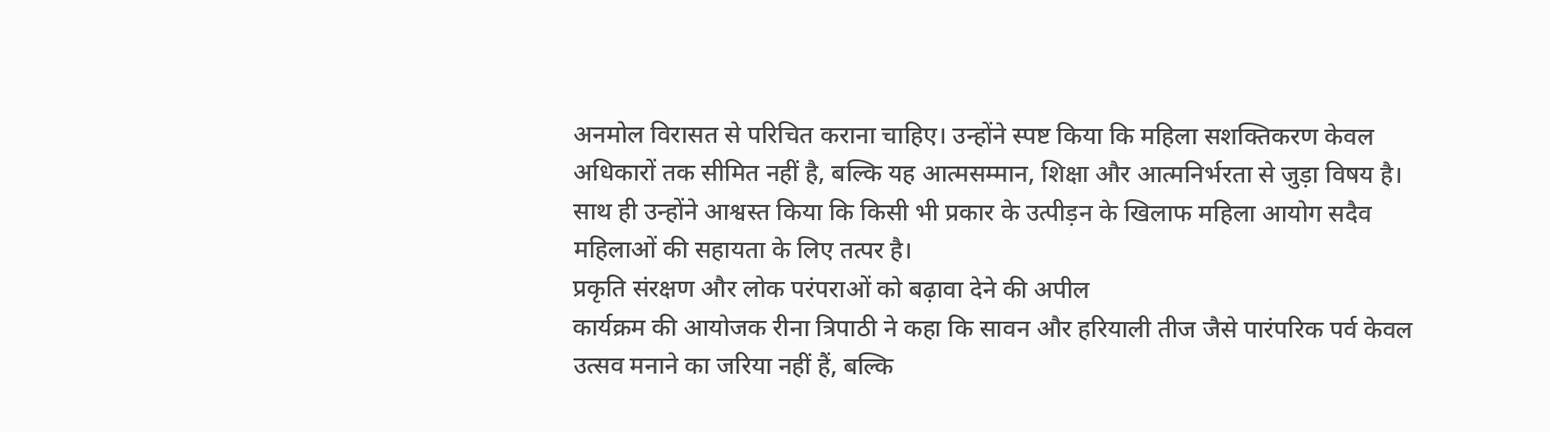अनमोल विरासत से परिचित कराना चाहिए। उन्होंने स्पष्ट किया कि महिला सशक्तिकरण केवल अधिकारों तक सीमित नहीं है, बल्कि यह आत्मसम्मान, शिक्षा और आत्मनिर्भरता से जुड़ा विषय है। साथ ही उन्होंने आश्वस्त किया कि किसी भी प्रकार के उत्पीड़न के खिलाफ महिला आयोग सदैव महिलाओं की सहायता के लिए तत्पर है।
प्रकृति संरक्षण और लोक परंपराओं को बढ़ावा देने की अपील
कार्यक्रम की आयोजक रीना त्रिपाठी ने कहा कि सावन और हरियाली तीज जैसे पारंपरिक पर्व केवल उत्सव मनाने का जरिया नहीं हैं, बल्कि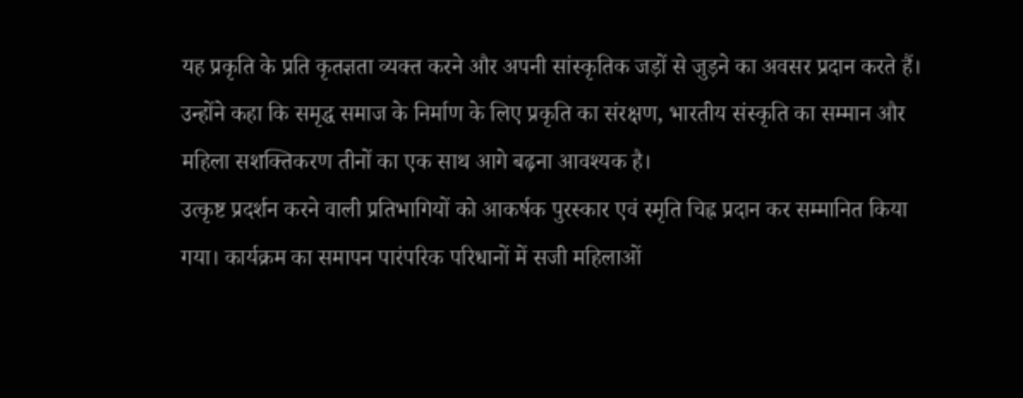यह प्रकृति के प्रति कृतज्ञता व्यक्त करने और अपनी सांस्कृतिक जड़ों से जुड़ने का अवसर प्रदान करते हैं। उन्होंने कहा कि समृद्ध समाज के निर्माण के लिए प्रकृति का संरक्षण, भारतीय संस्कृति का सम्मान और महिला सशक्तिकरण तीनों का एक साथ आगे बढ़ना आवश्यक है।
उत्कृष्ट प्रदर्शन करने वाली प्रतिभागियों को आकर्षक पुरस्कार एवं स्मृति चिह्न प्रदान कर सम्मानित किया गया। कार्यक्रम का समापन पारंपरिक परिधानों में सजी महिलाओं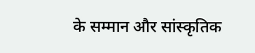के सम्मान और सांस्कृतिक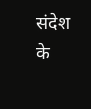संदेश के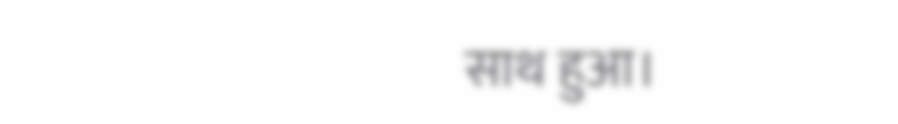साथ हुआ।